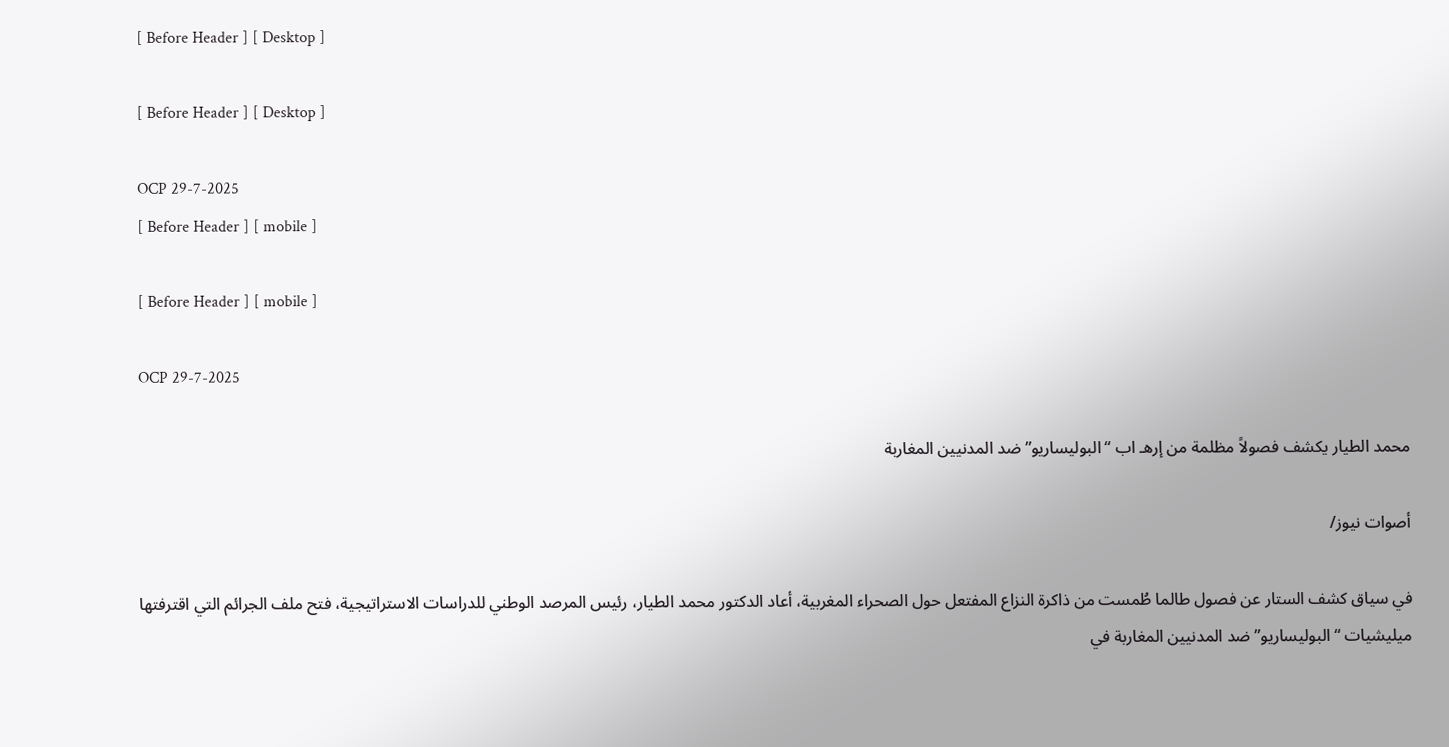[ Before Header ] [ Desktop ]

[ Before Header ] [ Desktop ]

OCP 29-7-2025
[ Before Header ] [ mobile ]

[ Before Header ] [ mobile ]

OCP 29-7-2025

محمد الطيار يكشف فصولاً مظلمة من إرهـ اب “البوليساريو” ضد المدنيين المغاربة

أصوات نيوز/

في سياق كشف الستار عن فصول طالما طُمست من ذاكرة النزاع المفتعل حول الصحراء المغربية، أعاد الدكتور محمد الطيار، رئيس المرصد الوطني للدراسات الاستراتيجية، فتح ملف الجرائم التي اقترفتها ميليشيات “البوليساريو” ضد المدنيين المغاربة في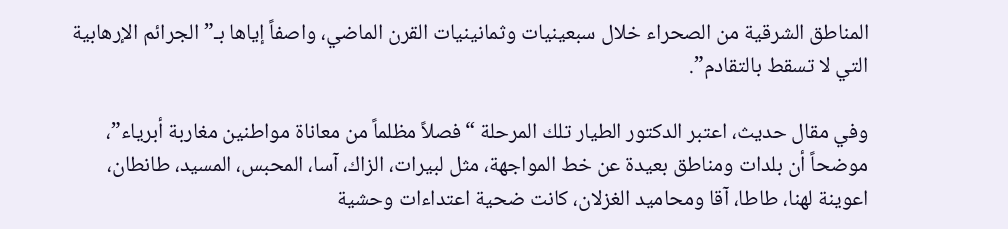المناطق الشرقية من الصحراء خلال سبعينيات وثمانينيات القرن الماضي، واصفاً إياها بـ”الجرائم الإرهابية التي لا تسقط بالتقادم”.

وفي مقال حديث، اعتبر الدكتور الطيار تلك المرحلة “فصلاً مظلماً من معاناة مواطنين مغاربة أبرياء”، موضحاً أن بلدات ومناطق بعيدة عن خط المواجهة، مثل لبيرات، الزاك، آسا، المحبس، المسيد، طانطان، اعوينة لهنا، طاطا، آقا ومحاميد الغزلان، كانت ضحية اعتداءات وحشية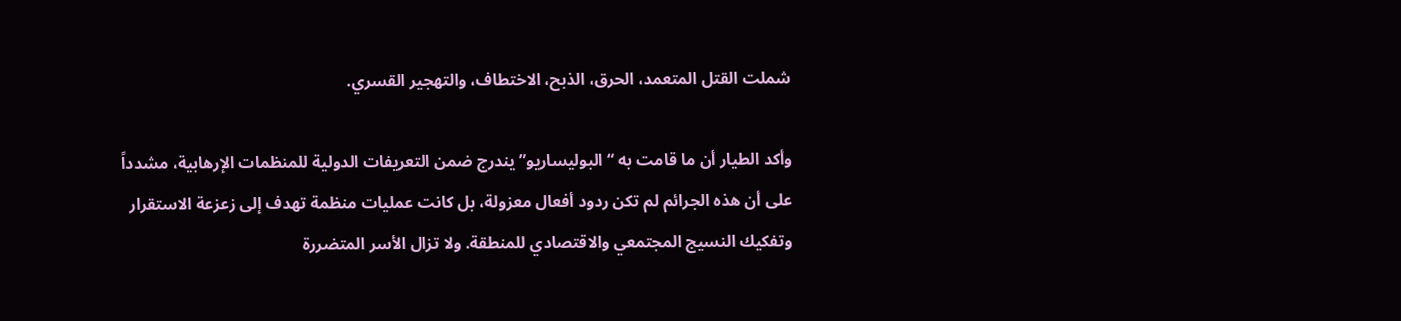شملت القتل المتعمد، الحرق، الذبح، الاختطاف، والتهجير القسري.

وأكد الطيار أن ما قامت به “البوليساريو” يندرج ضمن التعريفات الدولية للمنظمات الإرهابية، مشدداً على أن هذه الجرائم لم تكن ردود أفعال معزولة، بل كانت عمليات منظمة تهدف إلى زعزعة الاستقرار وتفكيك النسيج المجتمعي والاقتصادي للمنطقة. ولا تزال الأسر المتضررة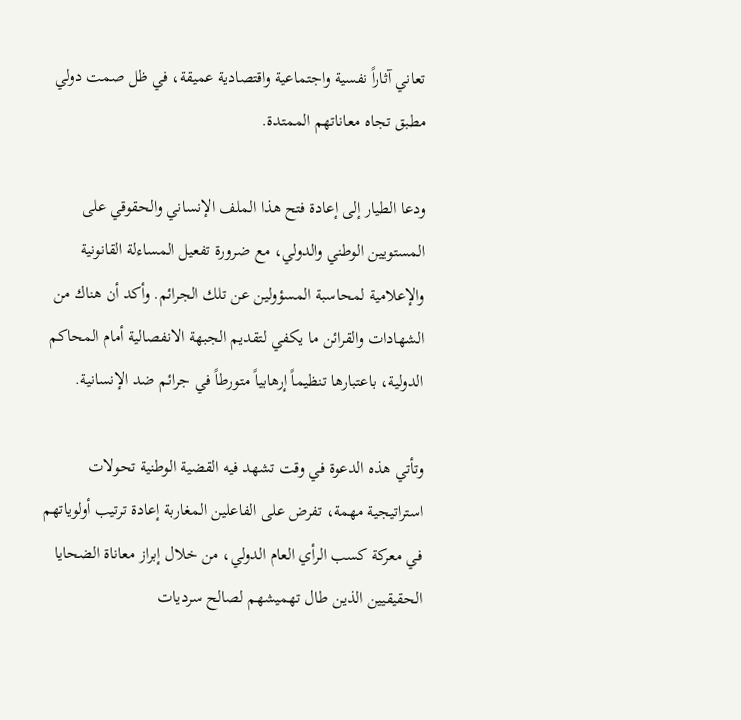تعاني آثاراً نفسية واجتماعية واقتصادية عميقة، في ظل صمت دولي مطبق تجاه معاناتهم الممتدة.

ودعا الطيار إلى إعادة فتح هذا الملف الإنساني والحقوقي على المستويين الوطني والدولي، مع ضرورة تفعيل المساءلة القانونية والإعلامية لمحاسبة المسؤولين عن تلك الجرائم. وأكد أن هناك من الشهادات والقرائن ما يكفي لتقديم الجبهة الانفصالية أمام المحاكم الدولية، باعتبارها تنظيماً إرهابياً متورطاً في جرائم ضد الإنسانية.

وتأتي هذه الدعوة في وقت تشهد فيه القضية الوطنية تحولات استراتيجية مهمة، تفرض على الفاعلين المغاربة إعادة ترتيب أولوياتهم في معركة كسب الرأي العام الدولي، من خلال إبراز معاناة الضحايا الحقيقيين الذين طال تهميشهم لصالح سرديات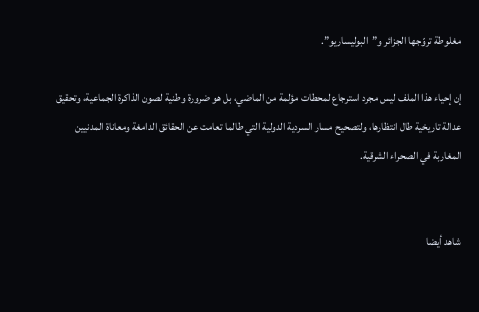مغلوطة تروّجها الجزائر و”البوليساريو”.

إن إحياء هذا الملف ليس مجرد استرجاع لمحطات مؤلمة من الماضي، بل هو ضرورة وطنية لصون الذاكرة الجماعية، وتحقيق عدالة تاريخية طال انتظارها، ولتصحيح مسار السردية الدولية التي طالما تعامت عن الحقائق الدامغة ومعاناة المدنيين المغاربة في الصحراء الشرقية.


شاهد أيضا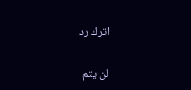اترك رد

لن يتم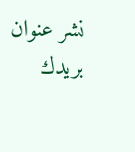نشر عنوان بريدك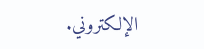الإلكتروني.